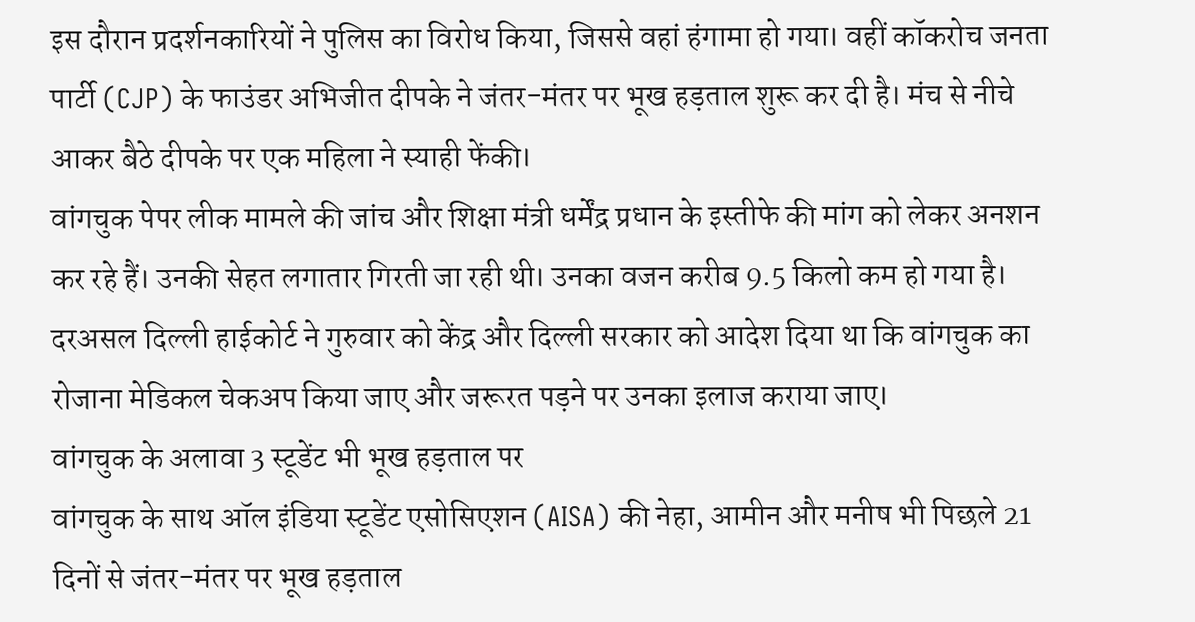इस दौरान प्रदर्शनकारियों ने पुलिस का विरोध किया, जिससे वहां हंगामा हो गया। वहीं कॉकरोच जनता पार्टी (CJP) के फाउंडर अभिजीत दीपके ने जंतर-मंतर पर भूख हड़ताल शुरू कर दी है। मंच से नीचे आकर बैठे दीपके पर एक महिला ने स्याही फेंकी।
वांगचुक पेपर लीक मामले की जांच और शिक्षा मंत्री धर्मेंद्र प्रधान के इस्तीफे की मांग को लेकर अनशन कर रहे हैं। उनकी सेहत लगातार गिरती जा रही थी। उनका वजन करीब 9.5 किलो कम हो गया है।
दरअसल दिल्ली हाईकोर्ट ने गुरुवार को केंद्र और दिल्ली सरकार को आदेश दिया था कि वांगचुक का रोजाना मेडिकल चेकअप किया जाए और जरूरत पड़ने पर उनका इलाज कराया जाए।
वांगचुक के अलावा 3 स्टूडेंट भी भूख हड़ताल पर
वांगचुक के साथ ऑल इंडिया स्टूडेंट एसोसिएशन (AISA) की नेहा, आमीन और मनीष भी पिछले 21 दिनों से जंतर-मंतर पर भूख हड़ताल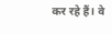कर रहे हैं। वे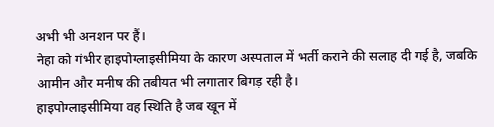अभी भी अनशन पर हैं।
नेहा को गंभीर हाइपोग्लाइसीमिया के कारण अस्पताल में भर्ती कराने की सलाह दी गई है, जबकि आमीन और मनीष की तबीयत भी लगातार बिगड़ रही है।
हाइपोग्लाइसीमिया वह स्थिति है जब खून में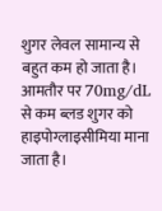शुगर लेवल सामान्य से बहुत कम हो जाता है। आमतौर पर 70mg/dL से कम ब्लड शुगर को हाइपोग्लाइसीमिया माना जाता है।